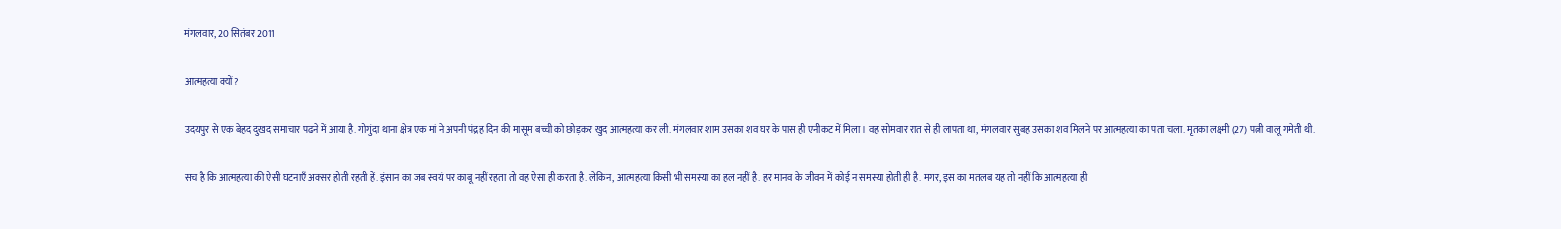मंगलवार, 20 सितंबर 2011

आत्महत्या क्यों?

उदयपुर से एक बेहद दुखद समाचार पढने में आया है. गोगुंदा थाना क्षेत्र एक मां ने अपनी पंद्रह दिन की मासूम बच्ची को छोड़कर खुद आत्महत्या कर ली. मंगलवार शाम उसका शव घर के पास ही एनीकट में मिला। वह सोमवार रात से ही लापता था, मंगलवार सुबह उसका शव मिलने पर आत्महत्या का पता चला. मृतका लक्ष्मी (27) पत्नी वालू गमेती थी.

सच है कि आत्महत्या की ऐसी घटनाएँ अक्सर होती रहती हें. इंसान का जब स्वयं पर काबू नहीं रहता तो वह ऐसा ही करता है. लेकिन, आत्महत्या किसी भी समस्या का हल नहीं है. हर मानव के जीवन में कोई न समस्या होती ही है. मगर, इस का मतलब यह तो नहीं कि आत्महत्या ही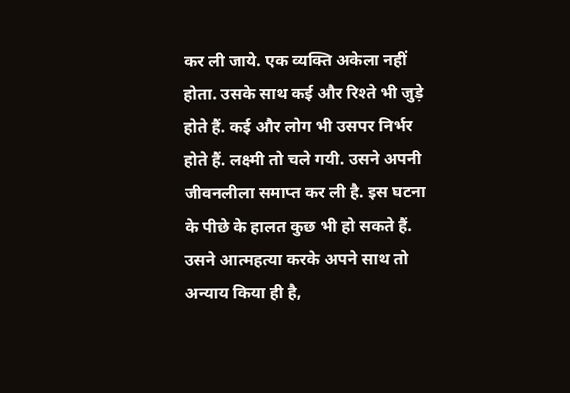कर ली जाये. एक व्यक्ति अकेला नहीं होता. उसके साथ कई और रिश्ते भी जुड़े होते हैं. कई और लोग भी उसपर निर्भर होते हैं. लक्ष्मी तो चले गयी. उसने अपनी जीवनलीला समाप्त कर ली है. इस घटना के पीछे के हालत कुछ भी हो सकते हैं. उसने आत्महत्या करके अपने साथ तो अन्याय किया ही है,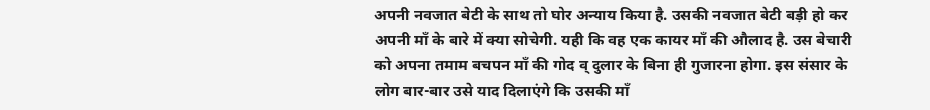अपनी नवजात बेटी के साथ तो घोर अन्याय किया है. उसकी नवजात बेटी बड़ी हो कर अपनी माँ के बारे में क्या सोचेगी. यही कि वह एक कायर माँ की औलाद है. उस बेचारी को अपना तमाम बचपन माँ की गोद व् दुलार के बिना ही गुजारना होगा. इस संसार के लोग बार-बार उसे याद दिलाएंगे कि उसकी माँ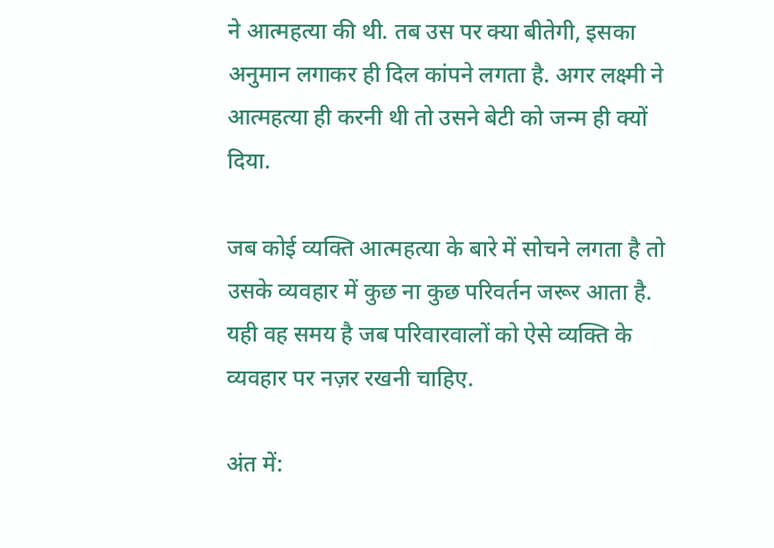ने आत्महत्या की थी. तब उस पर क्या बीतेगी, इसका अनुमान लगाकर ही दिल कांपने लगता है. अगर लक्ष्मी ने आत्महत्या ही करनी थी तो उसने बेटी को जन्म ही क्यों दिया.

जब कोई व्यक्ति आत्महत्या के बारे में सोचने लगता है तो उसके व्यवहार में कुछ ना कुछ परिवर्तन जरूर आता है. यही वह समय है जब परिवारवालों को ऐसे व्यक्ति के व्यवहार पर नज़र रखनी चाहिए.

अंत में: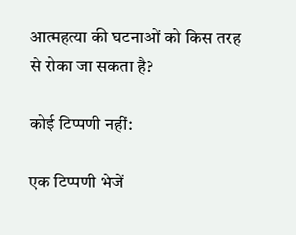आत्महत्या की घटनाओं को किस तरह से रोका जा सकता है?

कोई टिप्पणी नहीं:

एक टिप्पणी भेजें